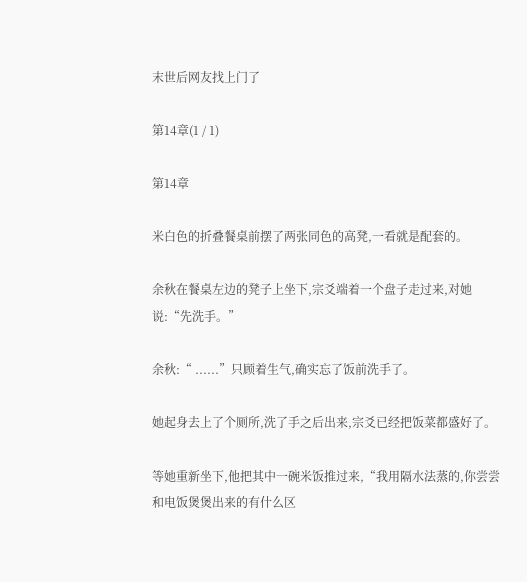末世后网友找上门了

第14章(1 / 1)

第14章

米白色的折叠餐桌前摆了两张同色的高凳,一看就是配套的。

余秋在餐桌左边的凳子上坐下,宗爻端着一个盘子走过来,对她说:“先洗手。”

余秋:“ ......”只顾着生气,确实忘了饭前洗手了。

她起身去上了个厕所,洗了手之后出来,宗爻已经把饭菜都盛好了。

等她重新坐下,他把其中一碗米饭推过来,“我用隔水法蒸的,你尝尝和电饭煲煲出来的有什么区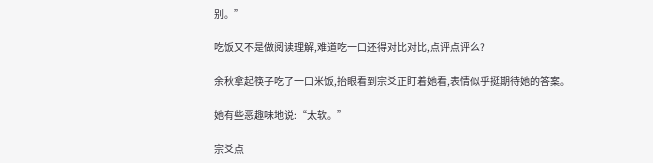别。”

吃饭又不是做阅读理解,难道吃一口还得对比对比,点评点评么?

余秋拿起筷子吃了一口米饭,抬眼看到宗爻正盯着她看,表情似乎挺期待她的答案。

她有些恶趣味地说:“太软。”

宗爻点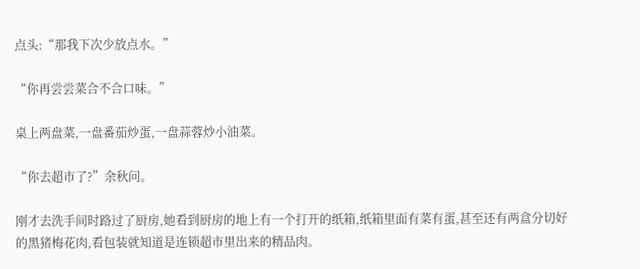点头:“那我下次少放点水。”

“你再尝尝菜合不合口味。”

桌上两盘菜,一盘番茄炒蛋,一盘蒜蓉炒小油菜。

“你去超市了?”余秋问。

刚才去洗手间时路过了厨房,她看到厨房的地上有一个打开的纸箱,纸箱里面有菜有蛋,甚至还有两盒分切好的黑猪梅花肉,看包装就知道是连锁超市里出来的精品肉。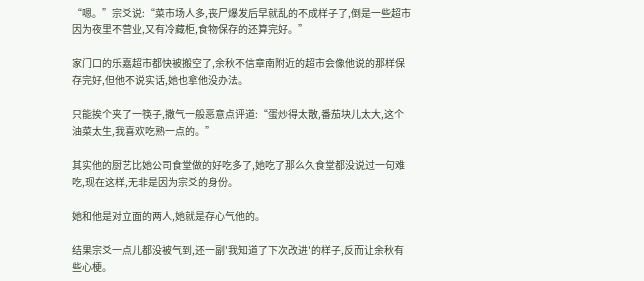“嗯。”宗爻说:“菜市场人多,丧尸爆发后早就乱的不成样子了,倒是一些超市因为夜里不营业,又有冷藏柜,食物保存的还算完好。”

家门口的乐嘉超市都快被搬空了,余秋不信章南附近的超市会像他说的那样保存完好,但他不说实话,她也拿他没办法。

只能挨个夹了一筷子,撒气一般恶意点评道:“蛋炒得太散,番茄块儿太大,这个油菜太生,我喜欢吃熟一点的。”

其实他的厨艺比她公司食堂做的好吃多了,她吃了那么久食堂都没说过一句难吃,现在这样,无非是因为宗爻的身份。

她和他是对立面的两人,她就是存心气他的。

结果宗爻一点儿都没被气到,还一副'我知道了下次改进'的样子,反而让余秋有些心梗。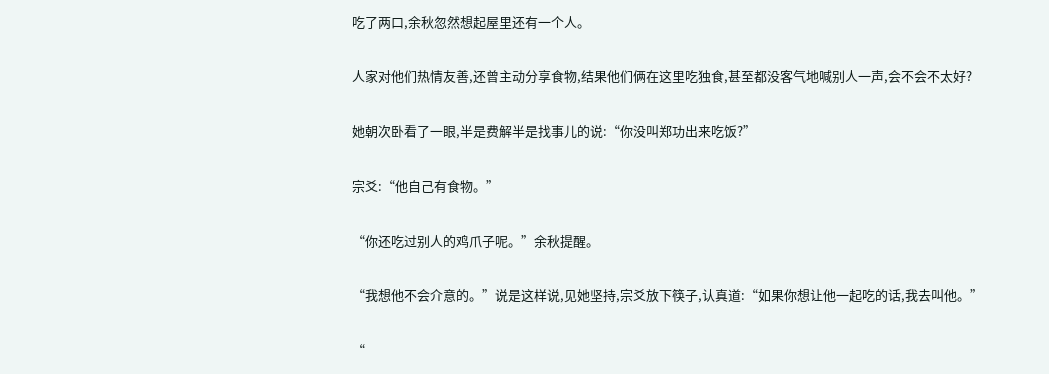吃了两口,余秋忽然想起屋里还有一个人。

人家对他们热情友善,还曾主动分享食物,结果他们俩在这里吃独食,甚至都没客气地喊别人一声,会不会不太好?

她朝次卧看了一眼,半是费解半是找事儿的说:“你没叫郑功出来吃饭?”

宗爻:“他自己有食物。”

“你还吃过别人的鸡爪子呢。”余秋提醒。

“我想他不会介意的。”说是这样说,见她坚持,宗爻放下筷子,认真道:“如果你想让他一起吃的话,我去叫他。”

“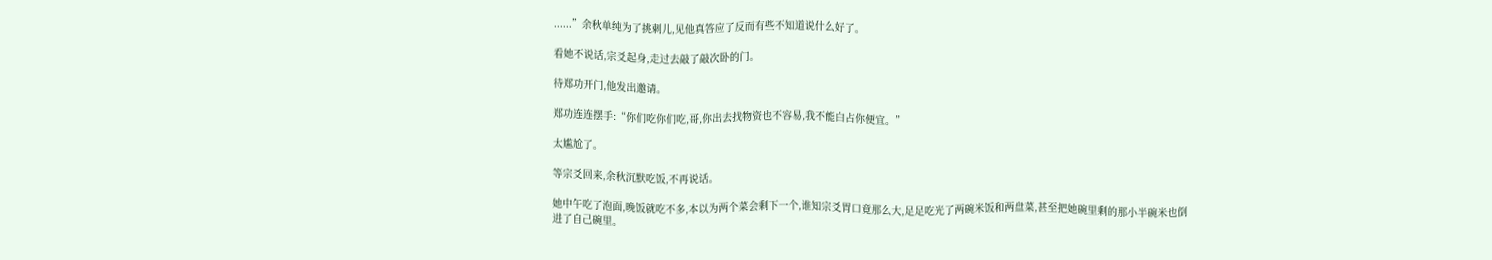......”余秋单纯为了挑刺儿,见他真答应了反而有些不知道说什么好了。

看她不说话,宗爻起身,走过去敲了敲次卧的门。

待郑功开门,他发出邀请。

郑功连连摆手:“你们吃你们吃,哥,你出去找物资也不容易,我不能白占你便宜。”

太尴尬了。

等宗爻回来,余秋沉默吃饭,不再说话。

她中午吃了泡面,晚饭就吃不多,本以为两个菜会剩下一个,谁知宗爻胃口竟那么大,足足吃光了两碗米饭和两盘菜,甚至把她碗里剩的那小半碗米也倒进了自己碗里。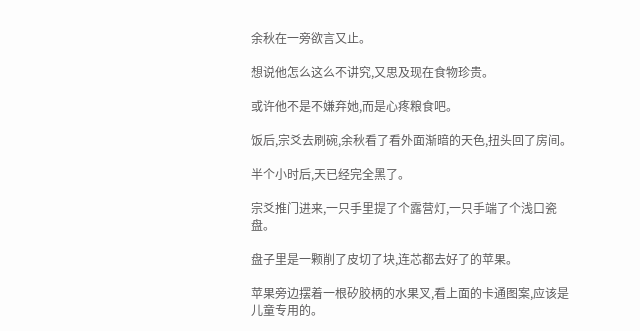余秋在一旁欲言又止。

想说他怎么这么不讲究,又思及现在食物珍贵。

或许他不是不嫌弃她,而是心疼粮食吧。

饭后,宗爻去刷碗,余秋看了看外面渐暗的天色,扭头回了房间。

半个小时后,天已经完全黑了。

宗爻推门进来,一只手里提了个露营灯,一只手端了个浅口瓷盘。

盘子里是一颗削了皮切了块,连芯都去好了的苹果。

苹果旁边摆着一根矽胶柄的水果叉,看上面的卡通图案,应该是儿童专用的。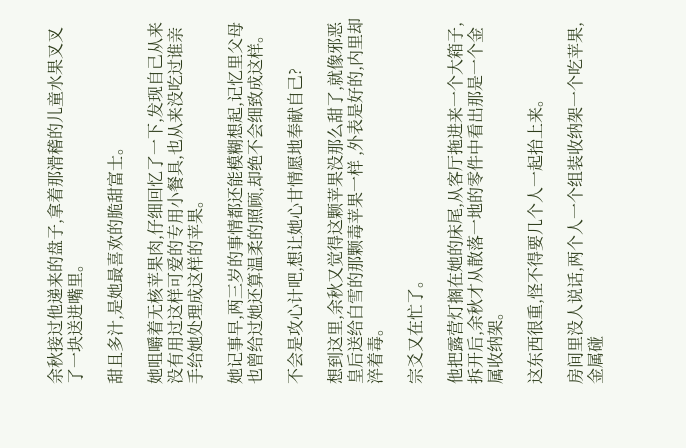余秋接过他递来的盘子,拿着那滑稽的儿童水果叉叉了一块送进嘴里。

甜且多汁,是她最喜欢的脆甜富士。

她咀嚼着无核苹果肉,仔细回忆了一下,发现自己从来没有用过这样可爱的专用小餐具,也从来没吃过谁亲手给她处理成这样的苹果。

她记事早,两三岁的事情都还能模糊想起,记忆里父母也曾给过她还算温柔的照顾,却绝不会细致成这样。

不会是攻心计吧,想让她心甘情愿地奉献自己?

想到这里,余秋又觉得这颗苹果没那么甜了,就像邪恶皇后送给白雪的那颗毒苹果一样 ,外表是好的,内里却淬着毒。

宗爻又在忙了。

他把露营灯搁在她的床尾,从客厅拖进来一个大箱子,拆开后,余秋才从散落一地的零件中看出那是一个金属收纳架。

这东西很重,怪不得要几个人一起抬上来。

房间里没人说话,两个人一个组装收纳架一个吃苹果,金属碰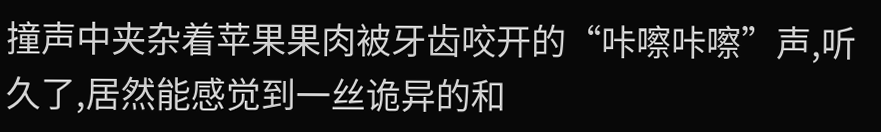撞声中夹杂着苹果果肉被牙齿咬开的“咔嚓咔嚓”声,听久了,居然能感觉到一丝诡异的和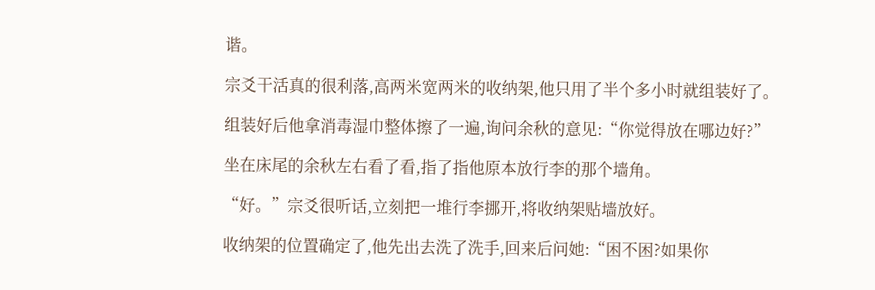谐。

宗爻干活真的很利落,高两米宽两米的收纳架,他只用了半个多小时就组装好了。

组装好后他拿消毒湿巾整体擦了一遍,询问余秋的意见:“你觉得放在哪边好?”

坐在床尾的余秋左右看了看,指了指他原本放行李的那个墙角。

“好。”宗爻很听话,立刻把一堆行李挪开,将收纳架贴墙放好。

收纳架的位置确定了,他先出去洗了洗手,回来后问她:“困不困?如果你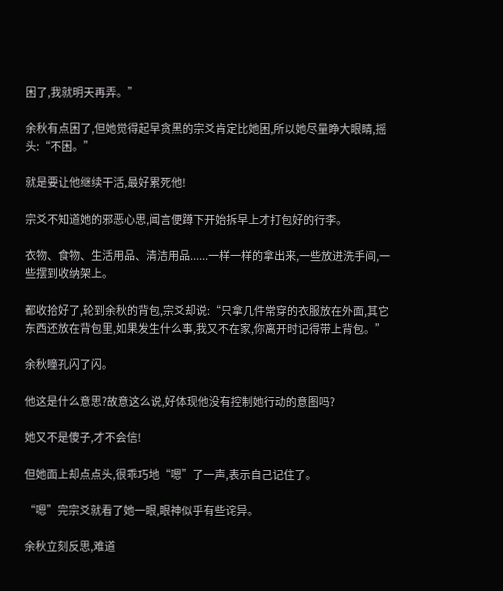困了,我就明天再弄。”

余秋有点困了,但她觉得起早贪黑的宗爻肯定比她困,所以她尽量睁大眼睛,摇头:“不困。”

就是要让他继续干活,最好累死他!

宗爻不知道她的邪恶心思,闻言便蹲下开始拆早上才打包好的行李。

衣物、食物、生活用品、清洁用品......一样一样的拿出来,一些放进洗手间,一些摆到收纳架上。

都收拾好了,轮到余秋的背包,宗爻却说:“只拿几件常穿的衣服放在外面,其它东西还放在背包里,如果发生什么事,我又不在家,你离开时记得带上背包。”

余秋瞳孔闪了闪。

他这是什么意思?故意这么说,好体现他没有控制她行动的意图吗?

她又不是傻子,才不会信!

但她面上却点点头,很乖巧地“嗯”了一声,表示自己记住了。

“嗯”完宗爻就看了她一眼,眼神似乎有些诧异。

余秋立刻反思,难道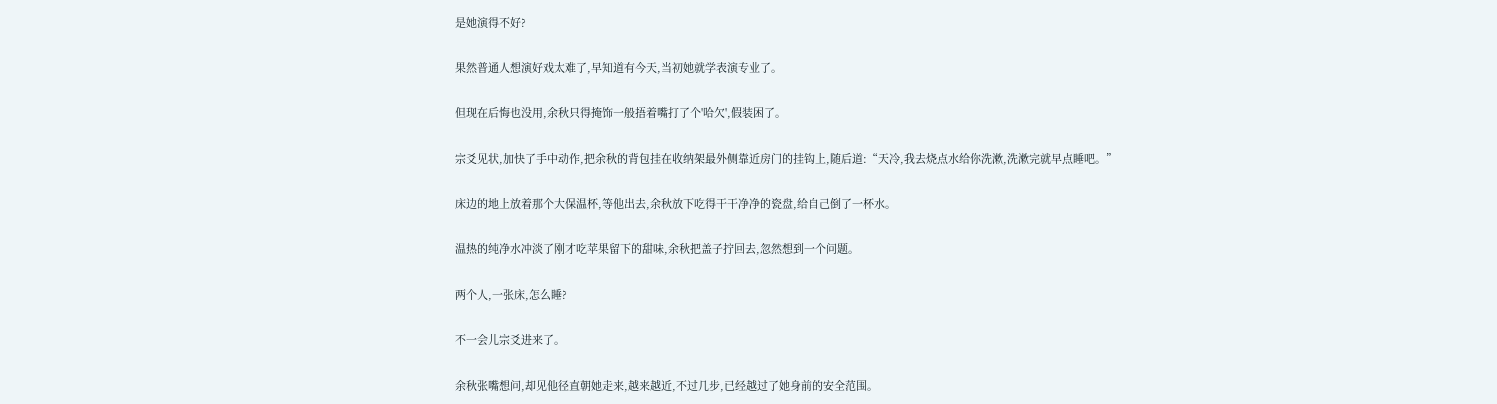是她演得不好?

果然普通人想演好戏太难了,早知道有今天,当初她就学表演专业了。

但现在后悔也没用,余秋只得掩饰一般捂着嘴打了个'哈欠',假装困了。

宗爻见状,加快了手中动作,把余秋的背包挂在收纳架最外侧靠近房门的挂钩上,随后道:“天冷,我去烧点水给你洗漱,洗漱完就早点睡吧。”

床边的地上放着那个大保温杯,等他出去,余秋放下吃得干干净净的瓷盘,给自己倒了一杯水。

温热的纯净水冲淡了刚才吃苹果留下的甜味,余秋把盖子拧回去,忽然想到一个问题。

两个人,一张床,怎么睡?

不一会儿宗爻进来了。

余秋张嘴想问,却见他径直朝她走来,越来越近,不过几步,已经越过了她身前的安全范围。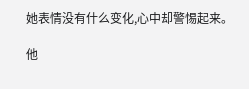她表情没有什么变化,心中却警惕起来。

他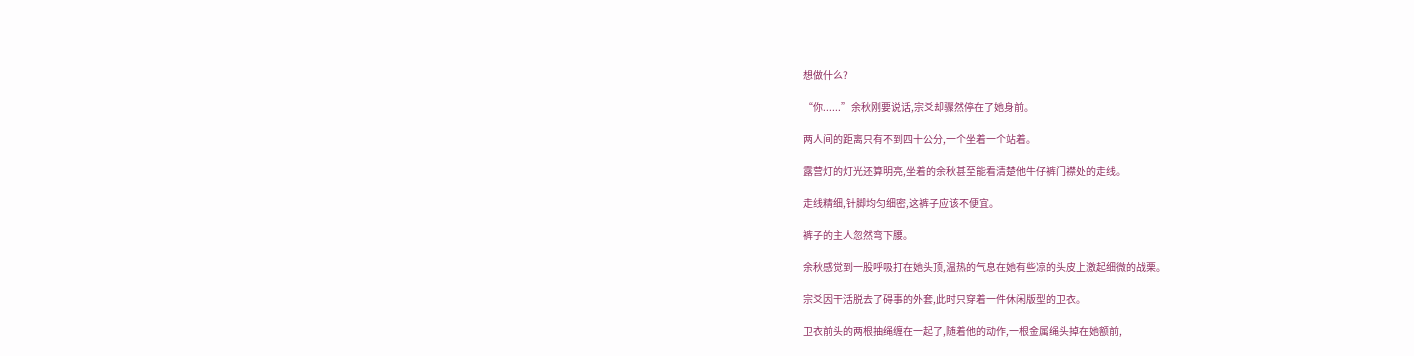想做什么?

“你......”余秋刚要说话,宗爻却骤然停在了她身前。

两人间的距离只有不到四十公分,一个坐着一个站着。

露营灯的灯光还算明亮,坐着的余秋甚至能看清楚他牛仔裤门襟处的走线。

走线精细,针脚均匀细密,这裤子应该不便宜。

裤子的主人忽然弯下腰。

余秋感觉到一股呼吸打在她头顶,温热的气息在她有些凉的头皮上激起细微的战栗。

宗爻因干活脱去了碍事的外套,此时只穿着一件休闲版型的卫衣。

卫衣前头的两根抽绳缠在一起了,随着他的动作,一根金属绳头掉在她额前,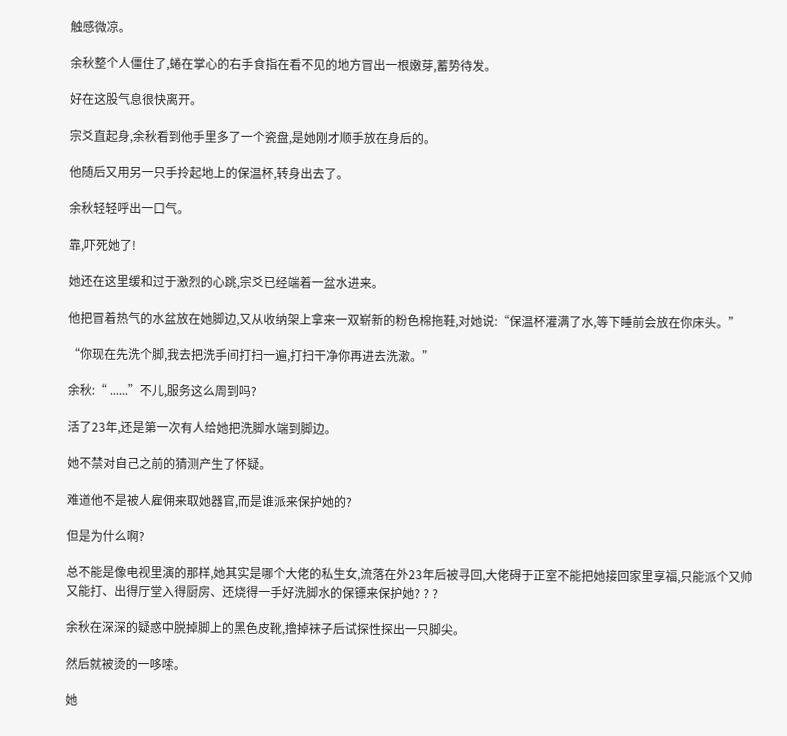触感微凉。

余秋整个人僵住了,蜷在掌心的右手食指在看不见的地方冒出一根嫩芽,蓄势待发。

好在这股气息很快离开。

宗爻直起身,余秋看到他手里多了一个瓷盘,是她刚才顺手放在身后的。

他随后又用另一只手拎起地上的保温杯,转身出去了。

余秋轻轻呼出一口气。

靠,吓死她了!

她还在这里缓和过于激烈的心跳,宗爻已经端着一盆水进来。

他把冒着热气的水盆放在她脚边,又从收纳架上拿来一双崭新的粉色棉拖鞋,对她说:“保温杯灌满了水,等下睡前会放在你床头。”

“你现在先洗个脚,我去把洗手间打扫一遍,打扫干净你再进去洗漱。”

余秋:“ ......”不儿,服务这么周到吗?

活了23年,还是第一次有人给她把洗脚水端到脚边。

她不禁对自己之前的猜测产生了怀疑。

难道他不是被人雇佣来取她器官,而是谁派来保护她的?

但是为什么啊?

总不能是像电视里演的那样,她其实是哪个大佬的私生女,流落在外23年后被寻回,大佬碍于正室不能把她接回家里享福,只能派个又帅又能打、出得厅堂入得厨房、还烧得一手好洗脚水的保镖来保护她? ? ?

余秋在深深的疑惑中脱掉脚上的黑色皮靴,撸掉袜子后试探性探出一只脚尖。

然后就被烫的一哆嗦。

她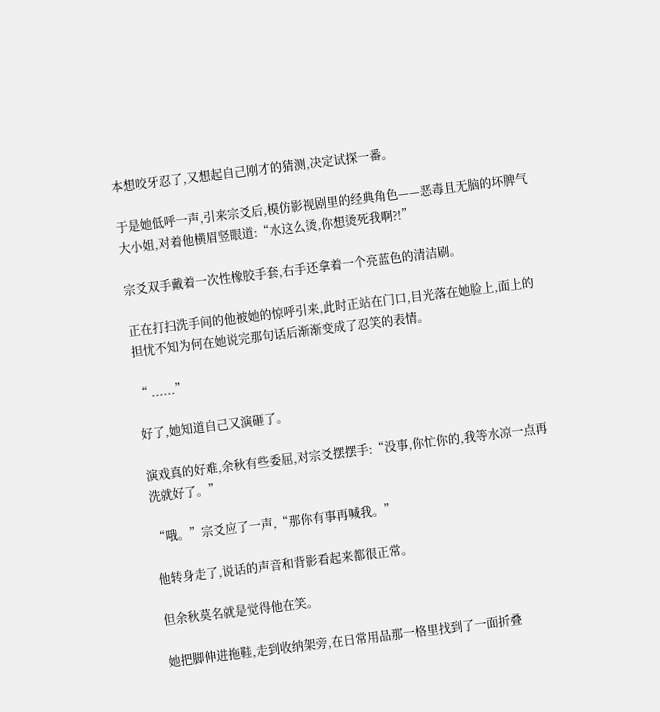本想咬牙忍了,又想起自己刚才的猜测,决定试探一番。

于是她低呼一声,引来宗爻后,模仿影视剧里的经典角色——恶毒且无脑的坏脾气大小姐,对着他横眉竖眼道:“水这么烫,你想烫死我啊?!”

宗爻双手戴着一次性橡胶手套,右手还拿着一个亮蓝色的清洁刷。

正在打扫洗手间的他被她的惊呼引来,此时正站在门口,目光落在她脸上,面上的担忧不知为何在她说完那句话后渐渐变成了忍笑的表情。

“ ......”

好了,她知道自己又演砸了。

演戏真的好难,余秋有些委屈,对宗爻摆摆手:“没事,你忙你的,我等水凉一点再洗就好了。”

“哦。”宗爻应了一声,“那你有事再喊我。”

他转身走了,说话的声音和背影看起来都很正常。

但余秋莫名就是觉得他在笑。

她把脚伸进拖鞋,走到收纳架旁,在日常用品那一格里找到了一面折叠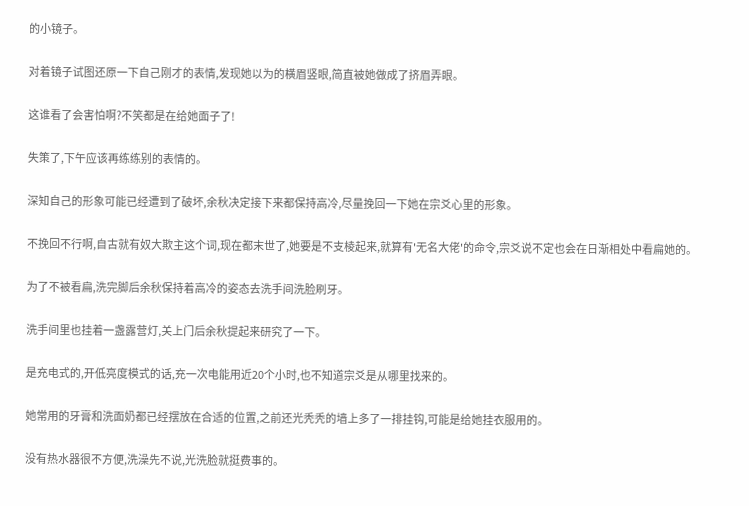的小镜子。

对着镜子试图还原一下自己刚才的表情,发现她以为的横眉竖眼,简直被她做成了挤眉弄眼。

这谁看了会害怕啊?不笑都是在给她面子了!

失策了,下午应该再练练别的表情的。

深知自己的形象可能已经遭到了破坏,余秋决定接下来都保持高冷,尽量挽回一下她在宗爻心里的形象。

不挽回不行啊,自古就有奴大欺主这个词,现在都末世了,她要是不支棱起来,就算有'无名大佬'的命令,宗爻说不定也会在日渐相处中看扁她的。

为了不被看扁,洗完脚后余秋保持着高冷的姿态去洗手间洗脸刷牙。

洗手间里也挂着一盏露营灯,关上门后余秋提起来研究了一下。

是充电式的,开低亮度模式的话,充一次电能用近20个小时,也不知道宗爻是从哪里找来的。

她常用的牙膏和洗面奶都已经摆放在合适的位置,之前还光秃秃的墙上多了一排挂钩,可能是给她挂衣服用的。

没有热水器很不方便,洗澡先不说,光洗脸就挺费事的。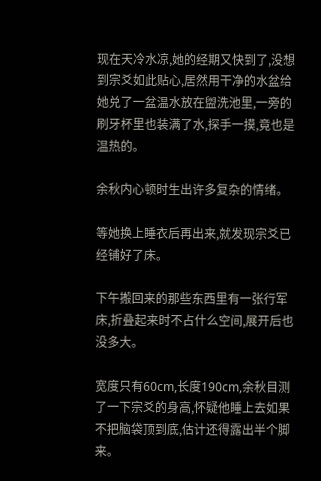现在天冷水凉,她的经期又快到了,没想到宗爻如此贴心,居然用干净的水盆给她兑了一盆温水放在盥洗池里,一旁的刷牙杯里也装满了水,探手一摸,竟也是温热的。

余秋内心顿时生出许多复杂的情绪。

等她换上睡衣后再出来,就发现宗爻已经铺好了床。

下午搬回来的那些东西里有一张行军床,折叠起来时不占什么空间,展开后也没多大。

宽度只有60cm,长度190cm,余秋目测了一下宗爻的身高,怀疑他睡上去如果不把脑袋顶到底,估计还得露出半个脚来。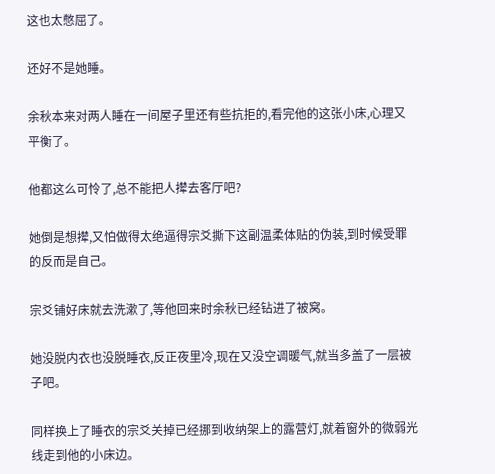这也太憋屈了。

还好不是她睡。

余秋本来对两人睡在一间屋子里还有些抗拒的,看完他的这张小床,心理又平衡了。

他都这么可怜了,总不能把人撵去客厅吧?

她倒是想撵,又怕做得太绝逼得宗爻撕下这副温柔体贴的伪装,到时候受罪的反而是自己。

宗爻铺好床就去洗漱了,等他回来时余秋已经钻进了被窝。

她没脱内衣也没脱睡衣,反正夜里冷,现在又没空调暖气,就当多盖了一层被子吧。

同样换上了睡衣的宗爻关掉已经挪到收纳架上的露营灯,就着窗外的微弱光线走到他的小床边。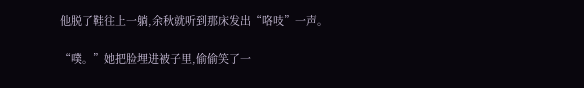他脱了鞋往上一躺,余秋就听到那床发出“咯吱”一声。

“噗。”她把脸埋进被子里,偷偷笑了一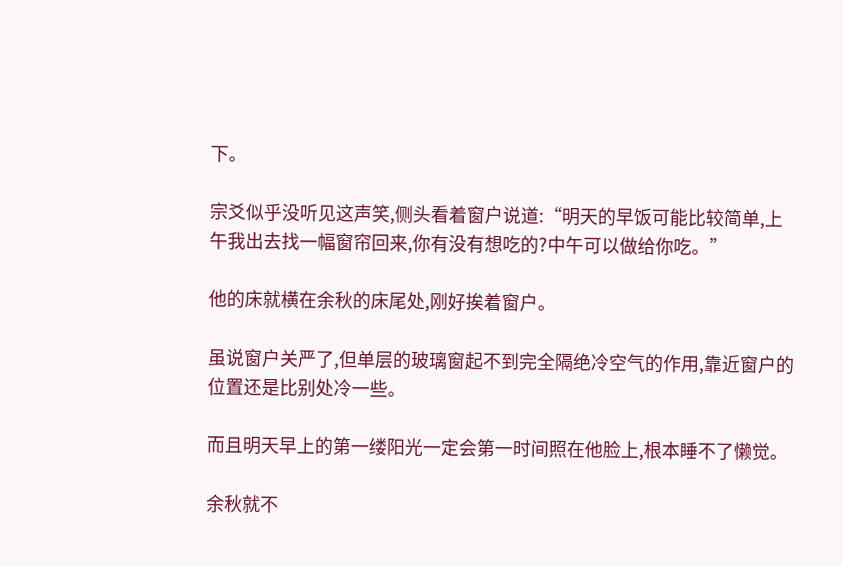下。

宗爻似乎没听见这声笑,侧头看着窗户说道:“明天的早饭可能比较简单,上午我出去找一幅窗帘回来,你有没有想吃的?中午可以做给你吃。”

他的床就横在余秋的床尾处,刚好挨着窗户。

虽说窗户关严了,但单层的玻璃窗起不到完全隔绝冷空气的作用,靠近窗户的位置还是比别处冷一些。

而且明天早上的第一缕阳光一定会第一时间照在他脸上,根本睡不了懒觉。

余秋就不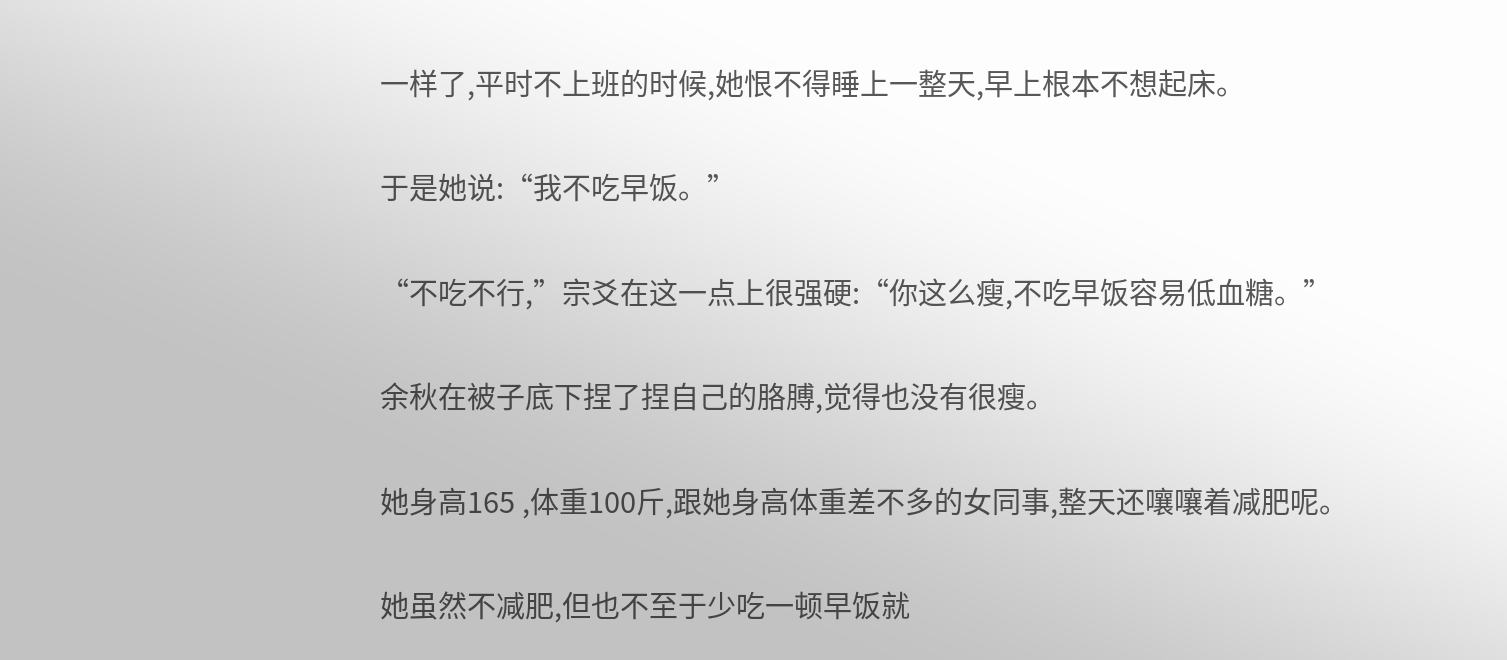一样了,平时不上班的时候,她恨不得睡上一整天,早上根本不想起床。

于是她说:“我不吃早饭。”

“不吃不行,”宗爻在这一点上很强硬:“你这么瘦,不吃早饭容易低血糖。”

余秋在被子底下捏了捏自己的胳膊,觉得也没有很瘦。

她身高165 ,体重100斤,跟她身高体重差不多的女同事,整天还嚷嚷着减肥呢。

她虽然不减肥,但也不至于少吃一顿早饭就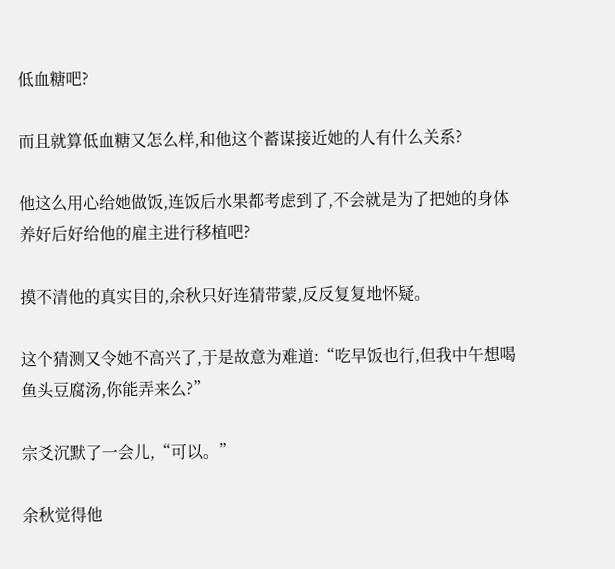低血糖吧?

而且就算低血糖又怎么样,和他这个蓄谋接近她的人有什么关系?

他这么用心给她做饭,连饭后水果都考虑到了,不会就是为了把她的身体养好后好给他的雇主进行移植吧?

摸不清他的真实目的,余秋只好连猜带蒙,反反复复地怀疑。

这个猜测又令她不高兴了,于是故意为难道:“吃早饭也行,但我中午想喝鱼头豆腐汤,你能弄来么?”

宗爻沉默了一会儿,“可以。”

余秋觉得他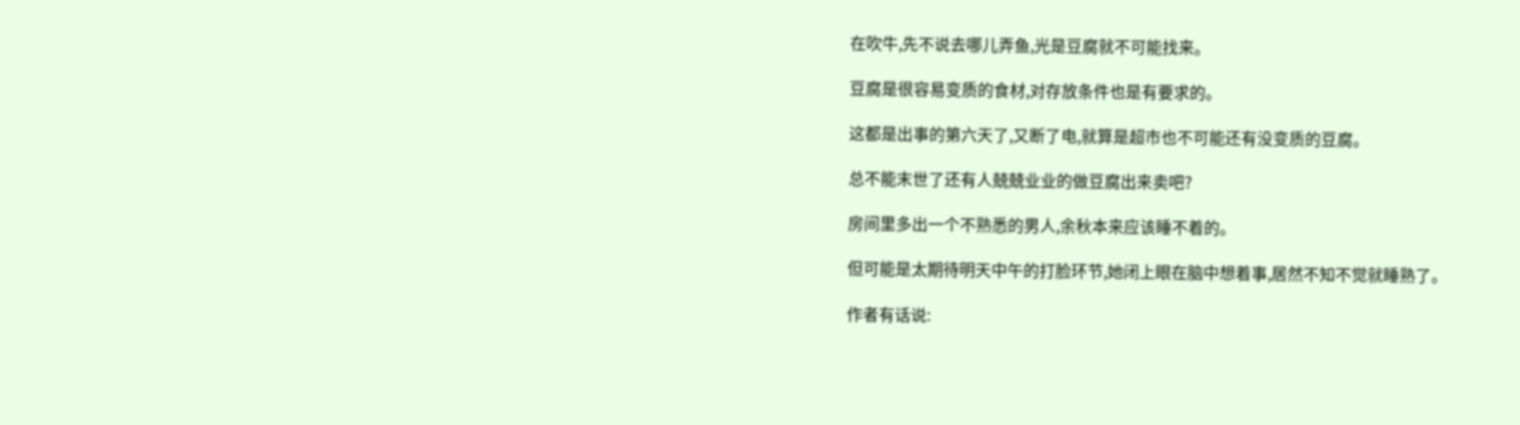在吹牛,先不说去哪儿弄鱼,光是豆腐就不可能找来。

豆腐是很容易变质的食材,对存放条件也是有要求的。

这都是出事的第六天了,又断了电,就算是超市也不可能还有没变质的豆腐。

总不能末世了还有人兢兢业业的做豆腐出来卖吧?

房间里多出一个不熟悉的男人,余秋本来应该睡不着的。

但可能是太期待明天中午的打脸环节,她闭上眼在脑中想着事,居然不知不觉就睡熟了。

作者有话说: